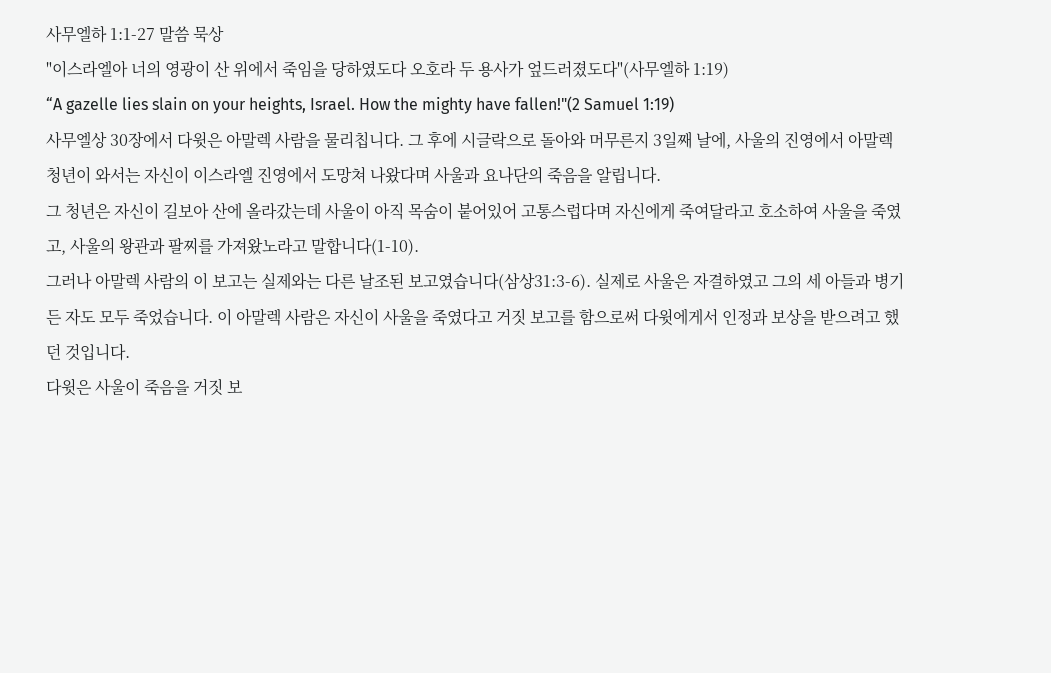사무엘하 1:1-27 말씀 묵상
"이스라엘아 너의 영광이 산 위에서 죽임을 당하였도다 오호라 두 용사가 엎드러졌도다"(사무엘하 1:19)
“A gazelle lies slain on your heights, Israel. How the mighty have fallen!"(2 Samuel 1:19)
사무엘상 30장에서 다윗은 아말렉 사람을 물리칩니다. 그 후에 시글락으로 돌아와 머무른지 3일째 날에, 사울의 진영에서 아말렉 청년이 와서는 자신이 이스라엘 진영에서 도망쳐 나왔다며 사울과 요나단의 죽음을 알립니다.
그 청년은 자신이 길보아 산에 올라갔는데 사울이 아직 목숨이 붙어있어 고통스럽다며 자신에게 죽여달라고 호소하여 사울을 죽였고, 사울의 왕관과 팔찌를 가져왔노라고 말합니다(1-10).
그러나 아말렉 사람의 이 보고는 실제와는 다른 날조된 보고였습니다(삼상31:3-6). 실제로 사울은 자결하였고 그의 세 아들과 병기 든 자도 모두 죽었습니다. 이 아말렉 사람은 자신이 사울을 죽였다고 거짓 보고를 함으로써 다윗에게서 인정과 보상을 받으려고 했던 것입니다.
다윗은 사울이 죽음을 거짓 보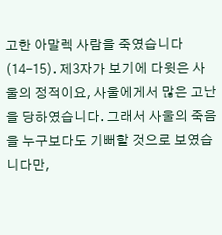고한 아말렉 사람을 죽였습니다(14-15). 제3자가 보기에 다윗은 사울의 정적이요, 사울에게서 많은 고난을 당하였습니다. 그래서 사울의 죽음을 누구보다도 기뻐할 것으로 보였습니다만,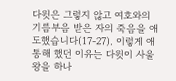다윗은 그렇지 않고 여호와의 기름부음 받은 자의 죽음을 애도했습니다(17-27). 이렇게 애통해 했던 이유는 다윗이 사울 왕을 하나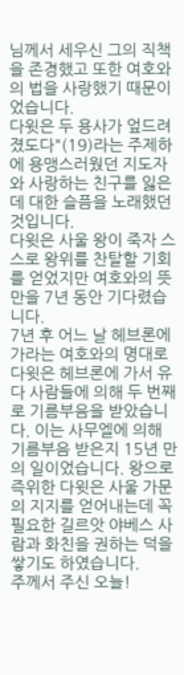님께서 세우신 그의 직책을 존경했고 또한 여호와의 법을 사랑했기 때문이었습니다.
다윗은 두 용사가 엎드려졌도다"(19)라는 주제하에 용맹스러웠던 지도자와 사랑하는 친구를 잃은 데 대한 슬픔을 노래했던 것입니다.
다윗은 사울 왕이 죽자 스스로 왕위를 찬탈할 기회를 얻었지만 여호와의 뜻만을 7년 동안 기다렸습니다.
7년 후 어느 날 헤브론에 가라는 여호와의 명대로 다윗은 헤브론에 가서 유다 사람들에 의해 두 번째로 기름부음을 받았습니다. 이는 사무엘에 의해 기름부음 받은지 15년 만의 일이었습니다. 왕으로 즉위한 다윗은 사울 가문의 지지를 얻어내는데 꼭 필요한 길르앗 야베스 사람과 화친을 권하는 덕을 쌓기도 하였습니다.
주께서 주신 오늘!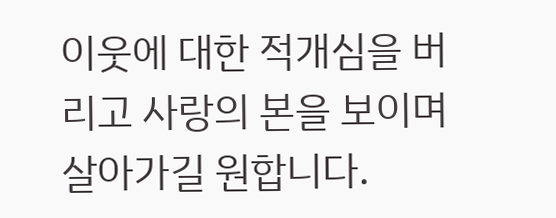이웃에 대한 적개심을 버리고 사랑의 본을 보이며 살아가길 원합니다.